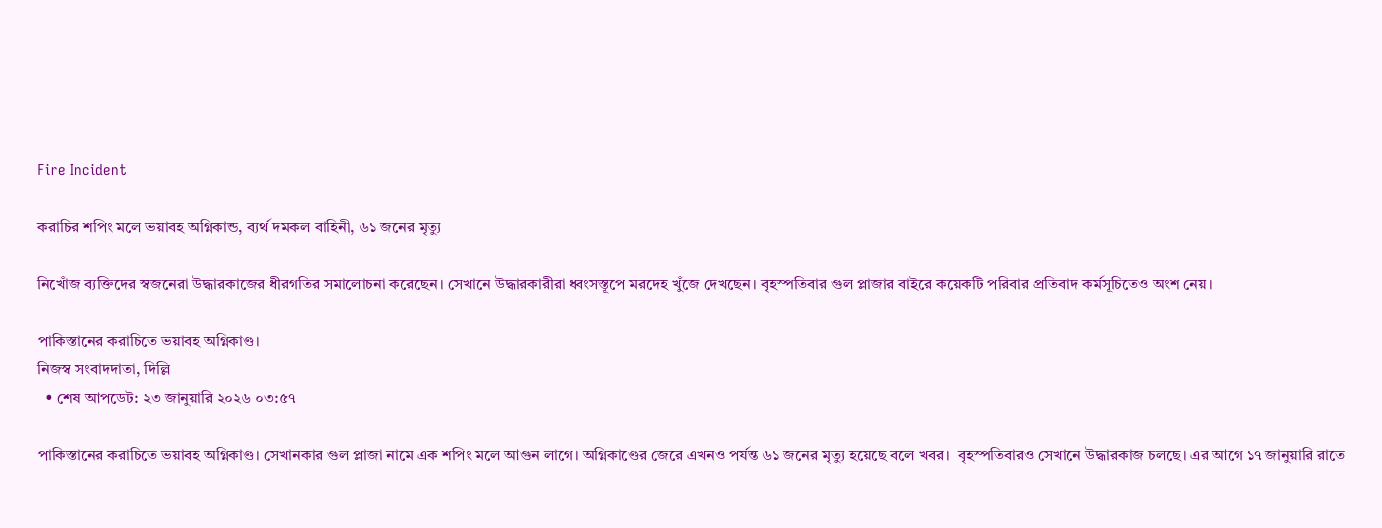Fire Incident

করাচির শপিং মলে ভয়াবহ অগ্নিকান্ড, ব‍্যর্থ দমকল বাহিনী, ৬১ জনের মৃত্যু

নিখোঁজ ব্যক্তিদের স্বজনেরা উদ্ধারকাজের ধীরগতির সমালোচনা করেছেন। সেখানে উদ্ধারকারীরা ধ্বংসস্তূপে মরদেহ খুঁজে দেখছেন। বৃহস্পতিবার গুল প্লাজার বাইরে কয়েকটি পরিবার প্রতিবাদ কর্মসূচিতেও অংশ নেয়।

পাকিস্তানের করাচিতে ভয়াবহ অগ্নিকাণ্ড।
নিজস্ব সংবাদদাতা, দিল্লি
  • শেষ আপডেট: ২৩ জানুয়ারি ২০২৬ ০৩:৫৭

পাকিস্তানের করাচিতে ভয়াবহ অগ্নিকাণ্ড। সেখানকার গুল প্লাজা নামে এক শপিং মলে আগুন লাগে। অগ্নিকাণ্ডের জেরে এখনও পর্যন্ত ৬১ জনের মৃত্যু হয়েছে বলে খবর।  বৃহস্পতিবারও সেখানে উদ্ধারকাজ চলছে। এর আগে ১৭ জানুয়ারি রাতে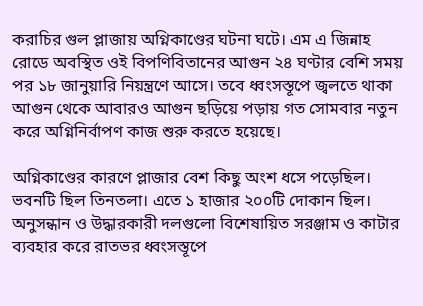করাচির গুল প্লাজায় অগ্নিকাণ্ডের ঘটনা ঘটে। এম এ জিন্নাহ রোডে অবস্থিত ওই বিপণিবিতানের আগুন ২৪ ঘণ্টার বেশি সময় পর ১৮ জানুয়ারি নিয়ন্ত্রণে আসে। তবে ধ্বংসস্তূপে জ্বলতে থাকা আগুন থেকে আবারও আগুন ছড়িয়ে পড়ায় গত সোমবার নতুন করে অগ্নিনির্বাপণ কাজ শুরু করতে হয়েছে।

অগ্নিকাণ্ডের কারণে প্লাজার বেশ কিছু অংশ ধসে পড়েছিল। ভবনটি ছিল তিনতলা। এতে ১ হাজার ২০০টি দোকান ছিল। অনুসন্ধান ও উদ্ধারকারী দলগুলো বিশেষায়িত সরঞ্জাম ও কাটার ব্যবহার করে রাতভর ধ্বংসস্তূপে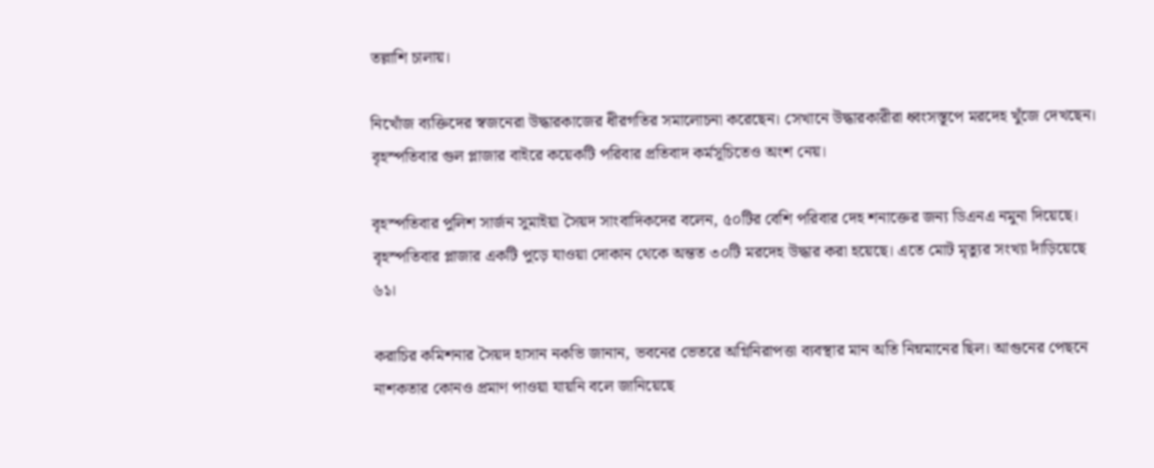তল্লাশি চালায়।

নিখোঁজ ব্যক্তিদের স্বজনেরা উদ্ধারকাজের ধীরগতির সমালোচনা করেছেন। সেখানে উদ্ধারকারীরা ধ্বংসস্তূপে মরদেহ খুঁজে দেখছেন। বৃহস্পতিবার গুল প্লাজার বাইরে কয়েকটি পরিবার প্রতিবাদ কর্মসূচিতেও অংশ নেয়।

বৃহস্পতিবার পুলিশ সার্জন সুমাইয়া সৈয়দ সাংবাদিকদের বলেন, ৫০টির বেশি পরিবার দেহ শনাক্তের জন্য ডিএনএ নমুনা দিয়েছে। বৃহস্পতিবার প্লাজার একটি পুড়ে যাওয়া দোকান থেকে অন্তত ৩০টি মরদেহ উদ্ধার করা হয়েছে। এতে মোট মৃত্যুর সংখ্যা দাঁড়িয়েছে ৬১।

করাচির কমিশনার সৈয়দ হাসান নকভি জানান, ভবনের ভেতরে অগ্নিনিরাপত্তা ব্যবস্থার মান অতি নিম্নমানের ছিল। আগুনের পেছনে নাশকতার কোনও প্রমাণ পাওয়া যায়নি বলে জানিয়েছে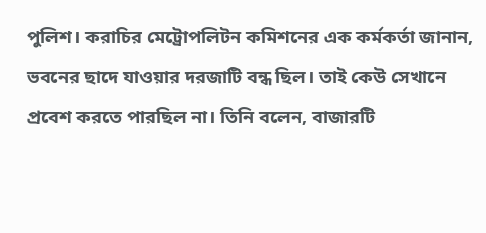পুলিশ। করাচির মেট্রোপলিটন কমিশনের এক কর্মকর্তা জানান, ভবনের ছাদে যাওয়ার দরজাটি বন্ধ ছিল। তাই কেউ সেখানে প্রবেশ করতে পারছিল না। তিনি বলেন, বাজারটি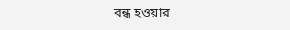বন্ধ হওয়ার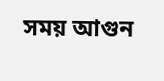সময় আগুন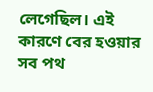লেগেছিল। এই কারণে বের হওয়ার সব পথ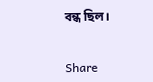বন্ধ ছিল।


Share